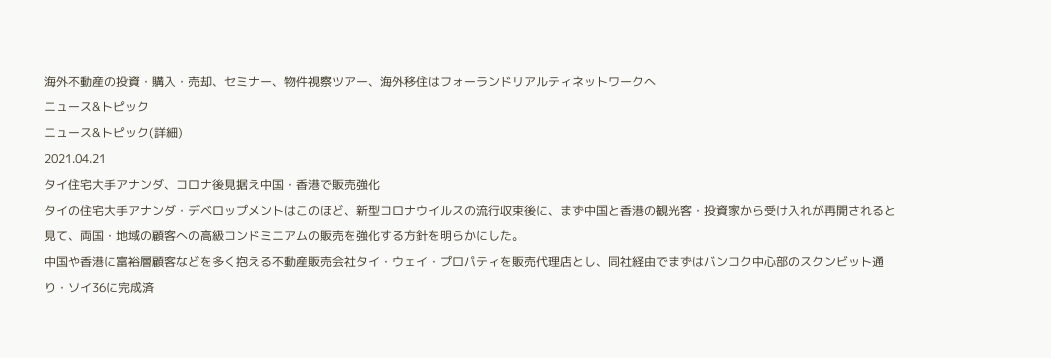海外不動産の投資・購入・売却、セミナー、物件視察ツアー、海外移住はフォーランドリアルティネットワークへ
ニュース&トピック
ニュース&トピック(詳細)
2021.04.21
タイ住宅大手アナンダ、コロナ後見据え中国・香港で販売強化
タイの住宅大手アナンダ・デベロップメントはこのほど、新型コロナウイルスの流行収束後に、まず中国と香港の観光客・投資家から受け入れが再開されると見て、両国・地域の顧客への高級コンドミニアムの販売を強化する方針を明らかにした。
中国や香港に富裕層顧客などを多く抱える不動産販売会社タイ・ウェイ・プロパティを販売代理店とし、同社経由でまずはバンコク中心部のスクンビット通り・ソイ36に完成済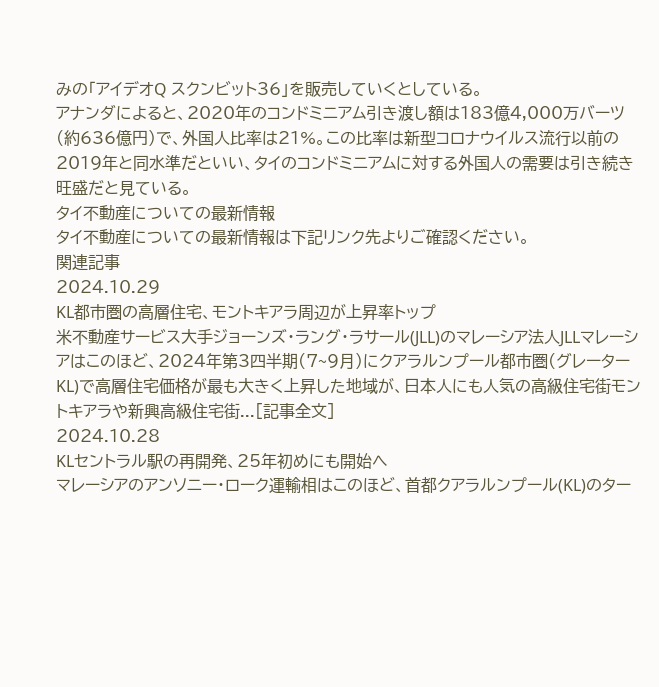みの「アイデオQ スクンビット36」を販売していくとしている。
アナンダによると、2020年のコンドミニアム引き渡し額は183億4,000万バーツ(約636億円)で、外国人比率は21%。この比率は新型コロナウイルス流行以前の2019年と同水準だといい、タイのコンドミニアムに対する外国人の需要は引き続き旺盛だと見ている。
タイ不動産についての最新情報
タイ不動産についての最新情報は下記リンク先よりご確認ください。
関連記事
2024.10.29
KL都市圏の高層住宅、モントキアラ周辺が上昇率トップ
米不動産サービス大手ジョーンズ・ラング・ラサール(JLL)のマレーシア法人JLLマレーシアはこのほど、2024年第3四半期(7~9月)にクアラルンプール都市圏(グレーターKL)で高層住宅価格が最も大きく上昇した地域が、日本人にも人気の高級住宅街モントキアラや新興高級住宅街...[記事全文]
2024.10.28
KLセントラル駅の再開発、25年初めにも開始へ
マレーシアのアンソニー・ローク運輸相はこのほど、首都クアラルンプール(KL)のター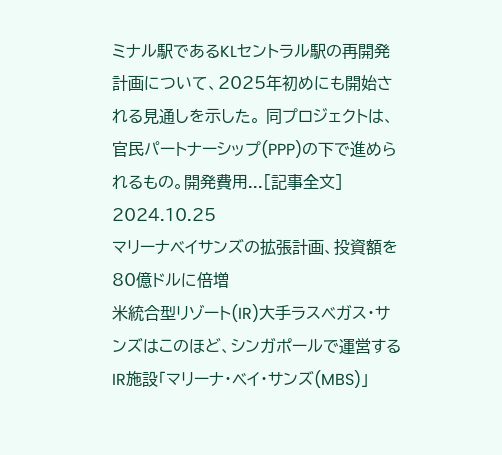ミナル駅であるKLセントラル駅の再開発計画について、2025年初めにも開始される見通しを示した。 同プロジェクトは、官民パートナーシップ(PPP)の下で進められるもの。開発費用...[記事全文]
2024.10.25
マリーナベイサンズの拡張計画、投資額を80億ドルに倍増
米統合型リゾート(IR)大手ラスベガス・サンズはこのほど、シンガポールで運営するIR施設「マリーナ・ベイ・サンズ(MBS)」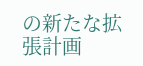の新たな拡張計画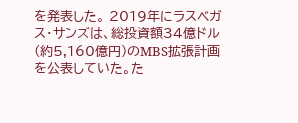を発表した。 2019年にラスベガス・サンズは、総投資額34億ドル(約5,160億円)のMBS拡張計画を公表していた。た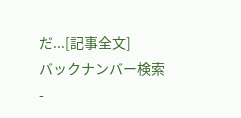だ...[記事全文]
バックナンバー検索
-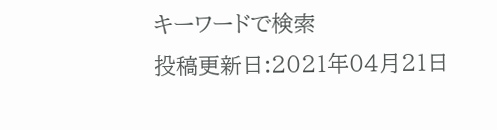キーワードで検索
投稿更新日:2021年04月21日